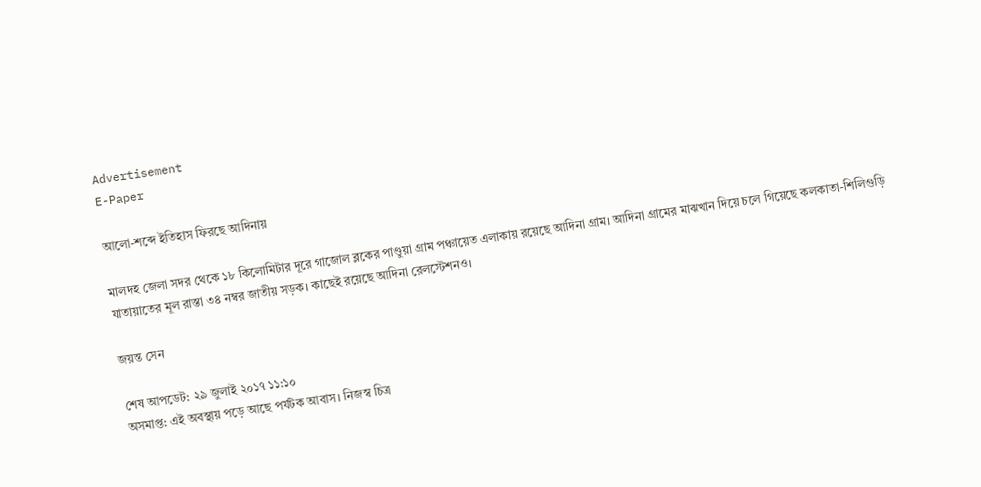Advertisement
E-Paper

আলো-শব্দে ইতিহাস ফিরছে আদিনায়

মালদহ জেলা সদর থেকে ১৮ কিলোমিটার দূরে গাজোল ব্লকের পাণ্ডুয়া গ্রাম পঞ্চায়েত এলাকায় রয়েছে আদিনা গ্রাম। আদিনা গ্রামের মাঝখান দিয়ে চলে গিয়েছে কলকাতা-শিলিগুড়ি যাতায়াতের মূল রাস্তা ৩৪ নম্বর জাতীয় সড়ক। কাছেই রয়েছে আদিনা রেলস্টেশনও।

জয়ন্ত সেন

শেষ আপডেট: ২৯ জুলাই ২০১৭ ১১:১০
অসমাপ্ত: এই অবস্থায় পড়ে আছে পর্যটক আবাস। নিজস্ব চিত্র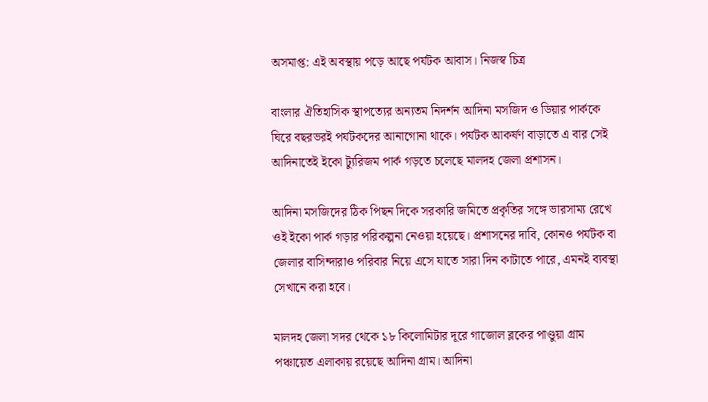অসমাপ্ত: এই অবস্থায় পড়ে আছে পর্যটক আবাস। নিজস্ব চিত্র

বাংলার ঐতিহাসিক স্থাপত্যের অন্যতম নিদর্শন আদিনা মসজিদ ও ডিয়ার পার্ককে ঘিরে বছরভরই পর্যটকদের আনাগোনা থাকে। পর্যটক আকর্ষণ বাড়াতে এ বার সেই আদিনাতেই ইকো ট্যুরিজম পার্ক গড়তে চলেছে মালদহ জেলা প্রশাসন।

আদিনা মসজিদের ঠিক পিছন দিকে সরকারি জমিতে প্রকৃতির সঙ্গে ভারসাম্য রেখে ওই ইকো পার্ক গড়ার পরিকল্পনা নেওয়া হয়েছে। প্রশাসনের দাবি, কোনও পর্যটক বা জেলার বাসিন্দারাও পরিবার নিয়ে এসে যাতে সারা দিন কাটাতে পারে, এমনই ব্যবস্থা সেখানে করা হবে।

মালদহ জেলা সদর থেকে ১৮ কিলোমিটার দূরে গাজোল ব্লকের পাণ্ডুয়া গ্রাম পঞ্চায়েত এলাকায় রয়েছে আদিনা গ্রাম। আদিনা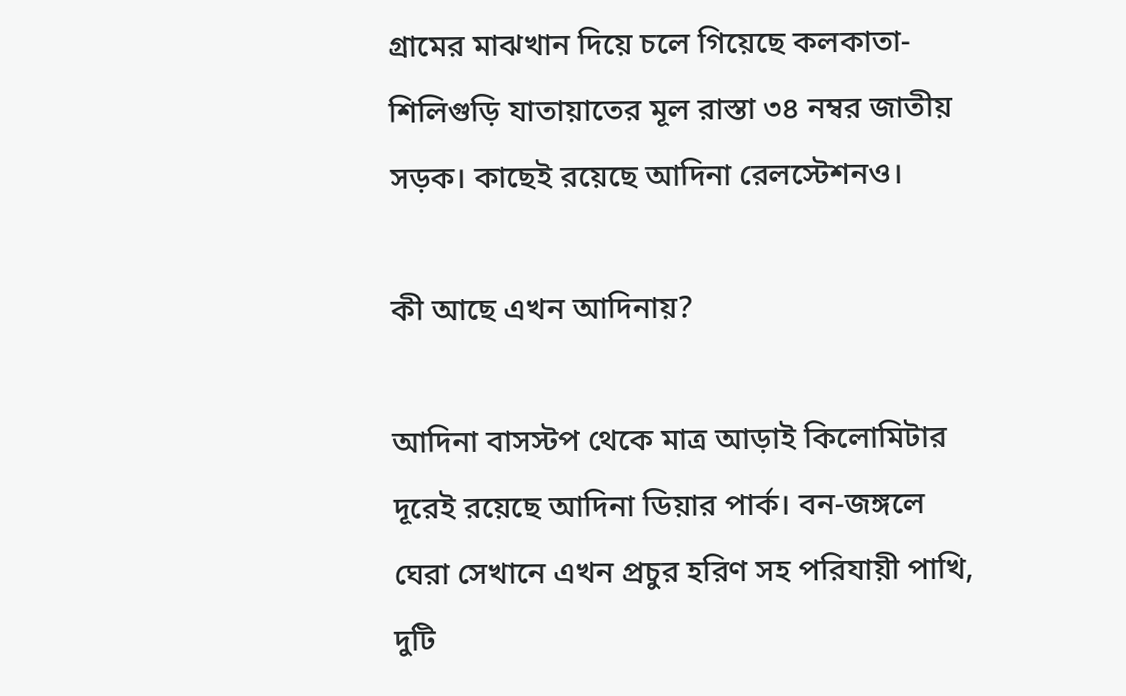গ্রামের মাঝখান দিয়ে চলে গিয়েছে কলকাতা-শিলিগুড়ি যাতায়াতের মূল রাস্তা ৩৪ নম্বর জাতীয় সড়ক। কাছেই রয়েছে আদিনা রেলস্টেশনও।

কী আছে এখন আদিনায়?

আদিনা বাসস্টপ থেকে মাত্র আড়াই কিলোমিটার দূরেই রয়েছে আদিনা ডিয়ার পার্ক। বন-জঙ্গলে ঘেরা সেখানে এখন প্রচুর হরিণ সহ পরিযায়ী পাখি, দুটি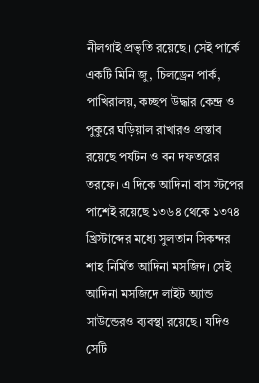নীলগাই প্রভৃতি রয়েছে। সেই পার্কে একটি মিনি জু, চিলড্রেন পার্ক, পাখিরালয়, কচ্ছপ উদ্ধার কেন্দ্র ও পুকুরে ঘড়িয়াল রাখারও প্রস্তাব রয়েছে পর্যটন ও বন দফতরের তরফে। এ দিকে আদিনা বাস স্টপের পাশেই রয়েছে ১৩৬৪ থেকে ১৩৭৪ খ্রিস্টাব্দের মধ্যে সুলতান সিকন্দর শাহ নির্মিত আদিনা মসজিদ। সেই আদিনা মসজিদে লাইট অ্যান্ড সাউন্ডেরও ব্যবস্থা রয়েছে। যদিও সেটি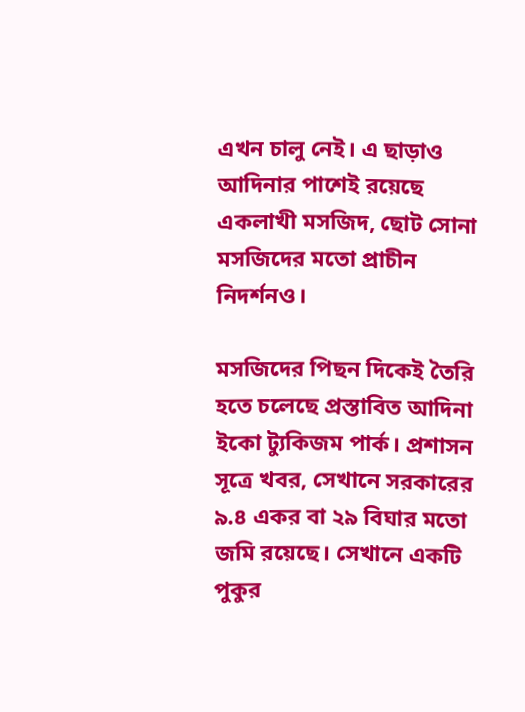এখন চালু নেই। এ ছাড়াও আদিনার পাশেই রয়েছে একলাখী মসজিদ, ছোট সোনা মসজিদের মতো প্রাচীন নিদর্শনও।

মসজিদের পিছন দিকেই তৈরি হতে চলেছে প্রস্তাবিত আদিনা ইকো ট্যুকিজম পার্ক। প্রশাসন সূত্রে খবর, সেখানে সরকারের ৯.৪ একর বা ২৯ বিঘার মতো জমি রয়েছে। সেখানে একটি পুকুর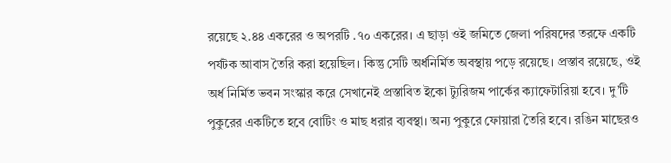রয়েছে ২.৪৪ একরের ও অপরটি .৭০ একরের। এ ছাড়া ওই জমিতে জেলা পরিষদের তরফে একটি পর্যটক আবাস তৈরি করা হয়েছিল। কিন্তু সেটি অর্ধনির্মিত অবস্থায় পড়ে রয়েছে। প্রস্তাব রয়েছে, ওই অর্ধ নির্মিত ভবন সংস্কার করে সেখানেই প্রস্তাবিত ইকো ট্যুরিজম পার্কের ক্যাফেটারিয়া হবে। দু’টি পুকুরের একটিতে হবে বোটিং ও মাছ ধরার ব্যবস্থা। অন্য পুকুরে ফোয়ারা তৈরি হবে। রঙিন মাছেরও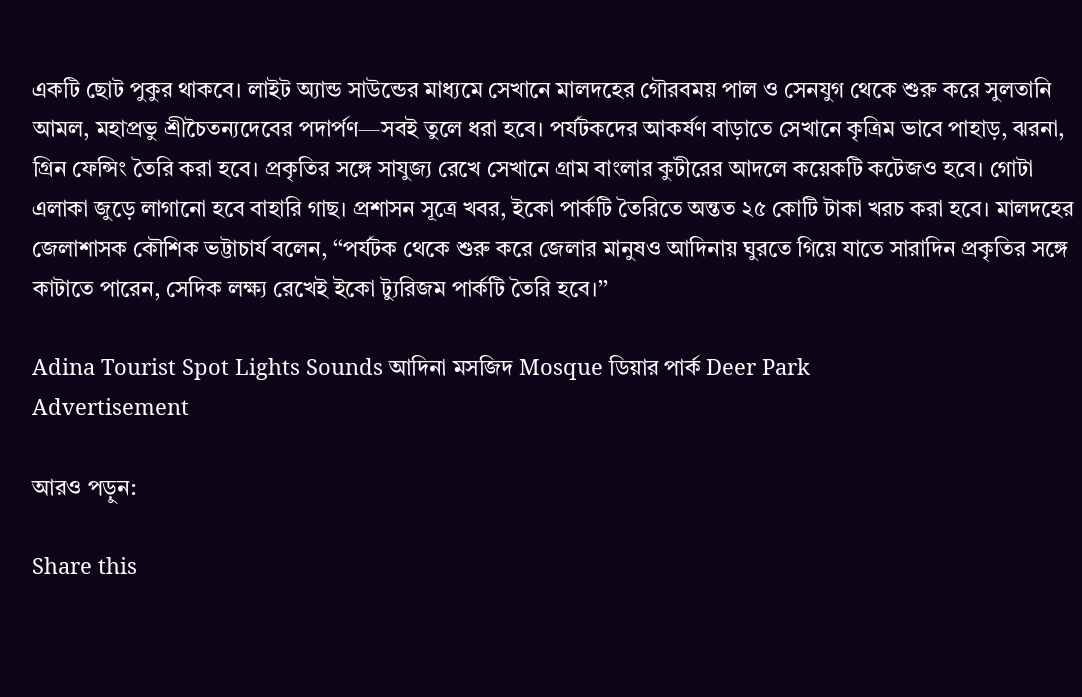একটি ছোট পুকুর থাকবে। লাইট অ্যান্ড সাউন্ডের মাধ্যমে সেখানে মালদহের গৌরবময় পাল ও সেনযুগ থেকে শুরু করে সুলতানি আমল, মহাপ্রভু শ্রীচৈতন্যদেবের পদার্পণ—সবই তুলে ধরা হবে। পর্যটকদের আকর্ষণ বাড়াতে সেখানে কৃত্রিম ভাবে পাহাড়, ঝরনা, গ্রিন ফেন্সিং তৈরি করা হবে। প্রকৃতির সঙ্গে সাযুজ্য রেখে সেখানে গ্রাম বাংলার কুটীরের আদলে কয়েকটি কটেজও হবে। গোটা এলাকা জুড়ে লাগানো হবে বাহারি গাছ। প্রশাসন সূত্রে খবর, ইকো পার্কটি তৈরিতে অন্তত ২৫ কোটি টাকা খরচ করা হবে। মালদহের জেলাশাসক কৌশিক ভট্টাচার্য বলেন, ‘‘পর্যটক থেকে শুরু করে জেলার মানুষও আদিনায় ঘুরতে গিয়ে যাতে সারাদিন প্রকৃতির সঙ্গে কাটাতে পারেন, সেদিক লক্ষ্য রেখেই ইকো ট্যুরিজম পার্কটি তৈরি হবে।’’

Adina Tourist Spot Lights Sounds আদিনা মসজিদ Mosque ডিয়ার পার্ক Deer Park
Advertisement

আরও পড়ুন:

Share this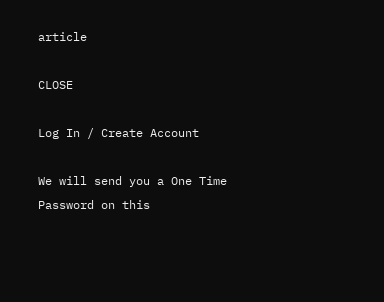article

CLOSE

Log In / Create Account

We will send you a One Time Password on this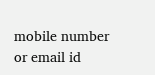mobile number or email id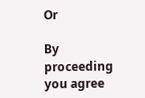Or

By proceeding you agree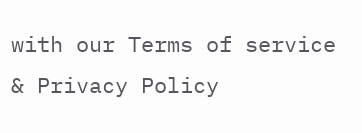with our Terms of service & Privacy Policy